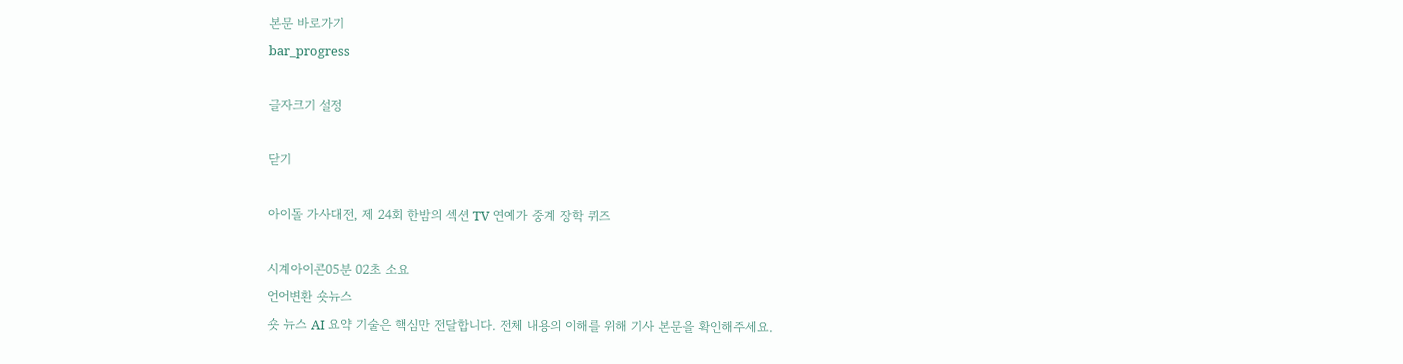본문 바로가기
bar_progress

글자크기 설정

닫기

아이돌 가사대전, 제 24회 한밤의 섹션 TV 연예가 중계 장학 퀴즈

시계아이콘05분 02초 소요
언어변환 숏뉴스
숏 뉴스 AI 요약 기술은 핵심만 전달합니다. 전체 내용의 이해를 위해 기사 본문을 확인해주세요.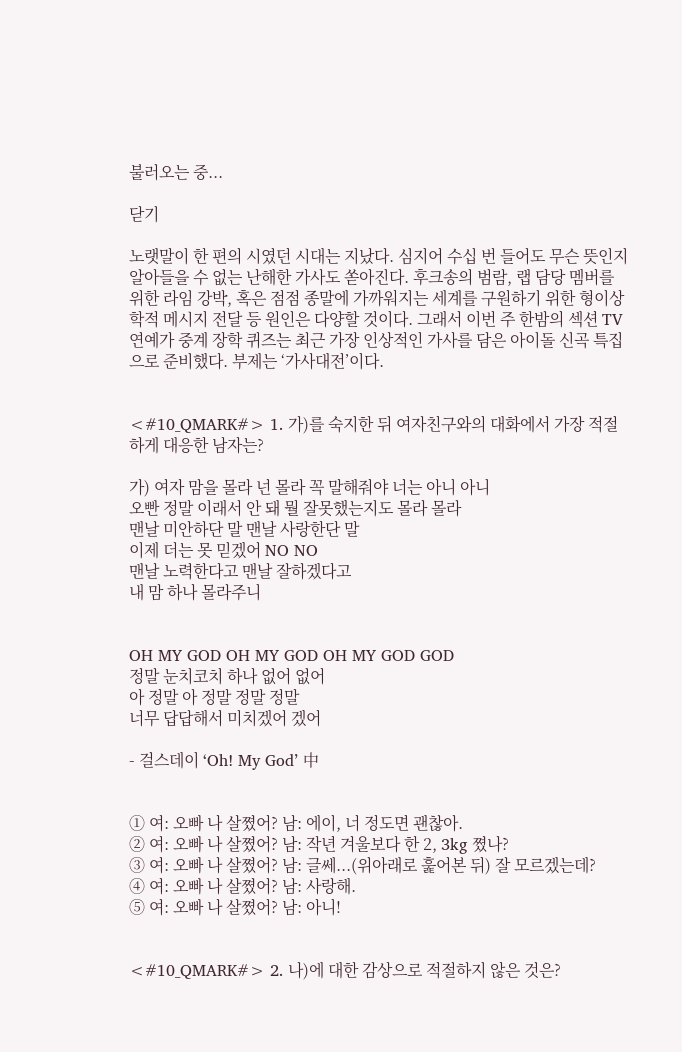불러오는 중...

닫기

노랫말이 한 편의 시였던 시대는 지났다. 심지어 수십 번 들어도 무슨 뜻인지 알아들을 수 없는 난해한 가사도 쏟아진다. 후크송의 범람, 랩 담당 멤버를 위한 라임 강박, 혹은 점점 종말에 가까워지는 세계를 구원하기 위한 형이상학적 메시지 전달 등 원인은 다양할 것이다. 그래서 이번 주 한밤의 섹션 TV 연예가 중계 장학 퀴즈는 최근 가장 인상적인 가사를 담은 아이돌 신곡 특집으로 준비했다. 부제는 ‘가사대전’이다.


<#10_QMARK#> 1. 가)를 숙지한 뒤 여자친구와의 대화에서 가장 적절하게 대응한 남자는?

가) 여자 맘을 몰라 넌 몰라 꼭 말해줘야 너는 아니 아니
오빤 정말 이래서 안 돼 뭘 잘못했는지도 몰라 몰라
맨날 미안하단 말 맨날 사랑한단 말
이제 더는 못 믿겠어 NO NO
맨날 노력한다고 맨날 잘하겠다고
내 맘 하나 몰라주니


OH MY GOD OH MY GOD OH MY GOD GOD
정말 눈치코치 하나 없어 없어
아 정말 아 정말 정말 정말
너무 답답해서 미치겠어 겠어

- 걸스데이 ‘Oh! My God’ 中


① 여: 오빠 나 살쪘어? 남: 에이, 너 정도면 괜찮아.
② 여: 오빠 나 살쪘어? 남: 작년 겨울보다 한 2, 3kg 쪘나?
③ 여: 오빠 나 살쪘어? 남: 글쎄...(위아래로 훑어본 뒤) 잘 모르겠는데?
④ 여: 오빠 나 살쪘어? 남: 사랑해.
⑤ 여: 오빠 나 살쪘어? 남: 아니!


<#10_QMARK#> 2. 나)에 대한 감상으로 적절하지 않은 것은?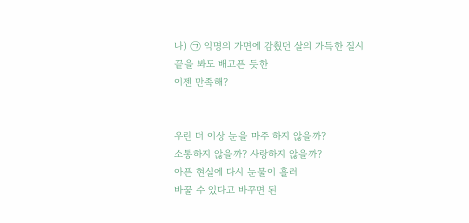나) ㉠ 익명의 가면에 감췄던 살의 가득한 질시
끝을 봐도 배고픈 듯한
이젠 만족해?


우린 더 이상 눈을 마주 하지 않을까?
소통하지 않을까? 사랑하지 않을까?
아픈 현실에 다시 눈물이 흘러
바꿀 수 있다고 바꾸면 된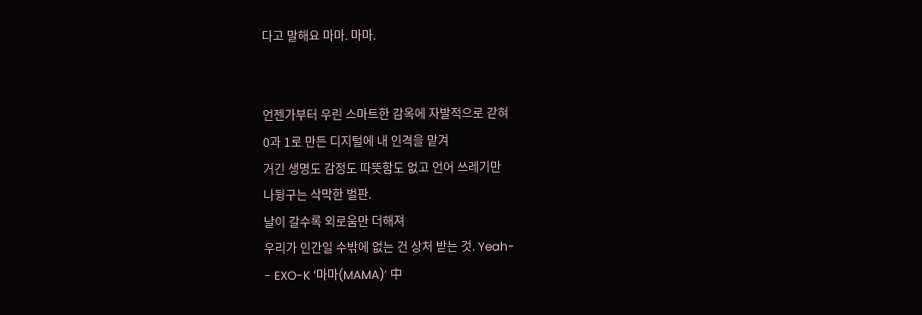다고 말해요 마마. 마마.


언젠가부터 우린 스마트한 감옥에 자발적으로 갇혀
0과 1로 만든 디지털에 내 인격을 맡겨
거긴 생명도 감정도 따뜻함도 없고 언어 쓰레기만
나뒹구는 삭막한 벌판.
날이 갈수록 외로움만 더해져
우리가 인간일 수밖에 없는 건 상처 받는 것. Yeah-
- EXO-K ‘마마(MAMA)’ 中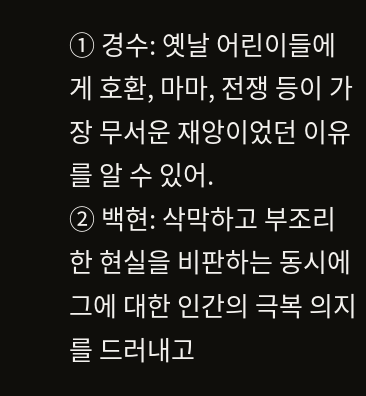① 경수: 옛날 어린이들에게 호환, 마마, 전쟁 등이 가장 무서운 재앙이었던 이유를 알 수 있어.
② 백현: 삭막하고 부조리한 현실을 비판하는 동시에 그에 대한 인간의 극복 의지를 드러내고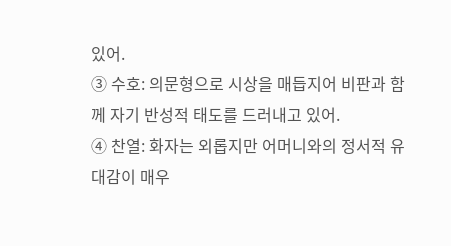있어.
③ 수호: 의문형으로 시상을 매듭지어 비판과 함께 자기 반성적 태도를 드러내고 있어.
④ 찬열: 화자는 외롭지만 어머니와의 정서적 유대감이 매우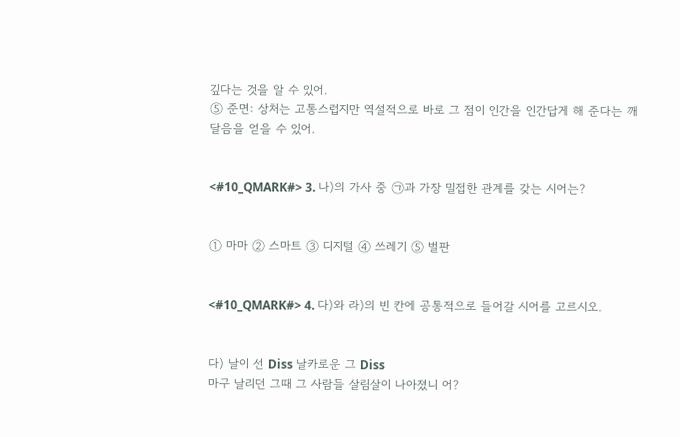깊다는 것을 알 수 있어.
⑤ 준면: 상처는 고통스럽지만 역설적으로 바로 그 점이 인간을 인간답게 해 준다는 깨달음을 얻을 수 있어.


<#10_QMARK#> 3. 나)의 가사 중 ㉠과 가장 밀접한 관계를 갖는 시어는?


① 마마 ② 스마트 ③ 디지털 ④ 쓰레기 ⑤ 벌판


<#10_QMARK#> 4. 다)와 라)의 빈 칸에 공통적으로 들어갈 시어를 고르시오.


다) 날이 선 Diss 날카로운 그 Diss
마구 날리던 그때 그 사람들 살림살이 나아졌니 어?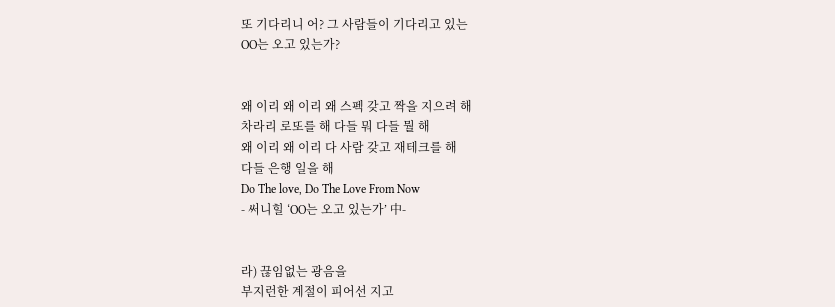또 기다리니 어? 그 사람들이 기다리고 있는
OO는 오고 있는가?


왜 이리 왜 이리 왜 스펙 갖고 짝을 지으려 해
차라리 로또를 해 다들 뭐 다들 뭘 해
왜 이리 왜 이리 다 사람 갖고 재테크를 해
다들 은행 일을 해
Do The love, Do The Love From Now
- 써니힐 ‘OO는 오고 있는가’ 中-


라) 끊임없는 광음을
부지런한 계절이 피어선 지고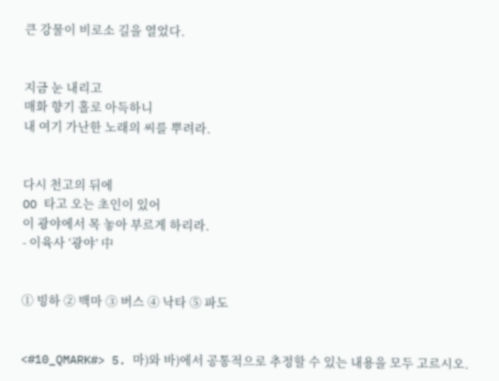큰 강물이 비로소 길을 열었다.


지금 눈 내리고
매화 향기 홀로 아득하니
내 여기 가난한 노래의 씨를 뿌려라.


다시 천고의 뒤에
OO 타고 오는 초인이 있어
이 광야에서 목 놓아 부르게 하리라.
- 이육사 ‘광야’ 中


① 빙하 ② 백마 ③ 버스 ④ 낙타 ⑤ 파도


<#10_QMARK#> 5. 마)와 바)에서 공통적으로 추정할 수 있는 내용을 모두 고르시오.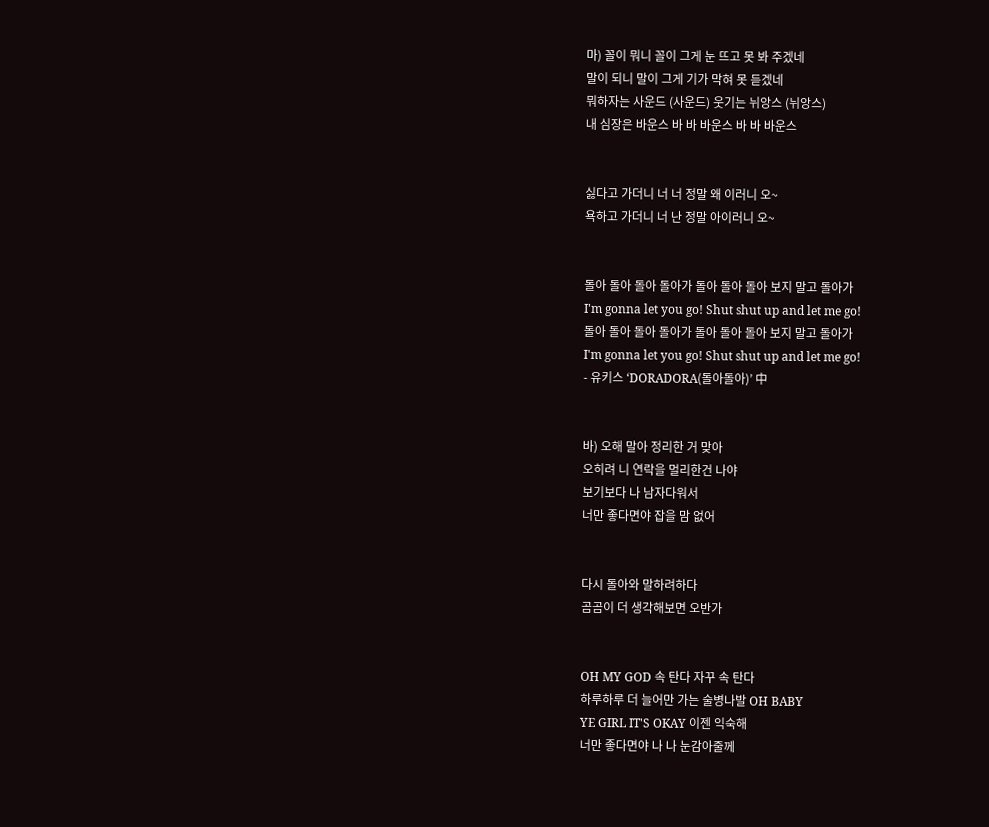마) 꼴이 뭐니 꼴이 그게 눈 뜨고 못 봐 주겠네
말이 되니 말이 그게 기가 막혀 못 듣겠네
뭐하자는 사운드 (사운드) 웃기는 뉘앙스 (뉘앙스)
내 심장은 바운스 바 바 바운스 바 바 바운스


싫다고 가더니 너 너 정말 왜 이러니 오~
욕하고 가더니 너 난 정말 아이러니 오~


돌아 돌아 돌아 돌아가 돌아 돌아 돌아 보지 말고 돌아가
I'm gonna let you go! Shut shut up and let me go!
돌아 돌아 돌아 돌아가 돌아 돌아 돌아 보지 말고 돌아가
I'm gonna let you go! Shut shut up and let me go!
- 유키스 ‘DORADORA(돌아돌아)’ 中


바) 오해 말아 정리한 거 맞아
오히려 니 연락을 멀리한건 나야
보기보다 나 남자다워서
너만 좋다면야 잡을 맘 없어


다시 돌아와 말하려하다
곰곰이 더 생각해보면 오반가


OH MY GOD 속 탄다 자꾸 속 탄다
하루하루 더 늘어만 가는 술병나발 OH BABY
YE GIRL IT'S OKAY 이젠 익숙해
너만 좋다면야 나 나 눈감아줄께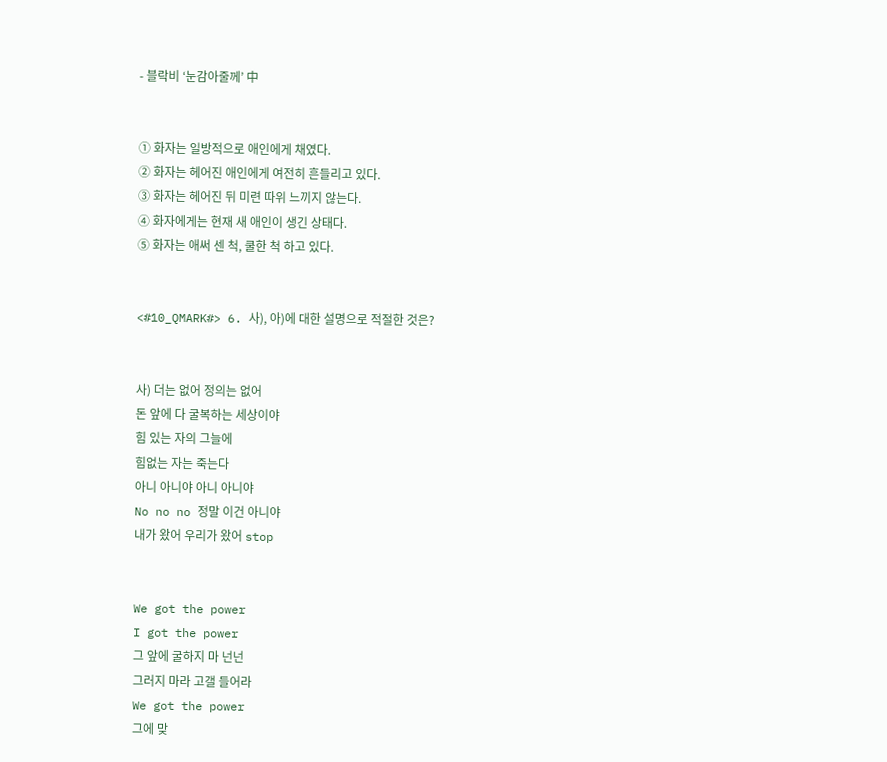- 블락비 ‘눈감아줄께’ 中


① 화자는 일방적으로 애인에게 채였다.
② 화자는 헤어진 애인에게 여전히 흔들리고 있다.
③ 화자는 헤어진 뒤 미련 따위 느끼지 않는다.
④ 화자에게는 현재 새 애인이 생긴 상태다.
⑤ 화자는 애써 센 척, 쿨한 척 하고 있다.


<#10_QMARK#> 6. 사), 아)에 대한 설명으로 적절한 것은?


사) 더는 없어 정의는 없어
돈 앞에 다 굴복하는 세상이야
힘 있는 자의 그늘에
힘없는 자는 죽는다
아니 아니야 아니 아니야
No no no 정말 이건 아니야
내가 왔어 우리가 왔어 stop


We got the power
I got the power
그 앞에 굴하지 마 넌넌
그러지 마라 고갤 들어라
We got the power
그에 맞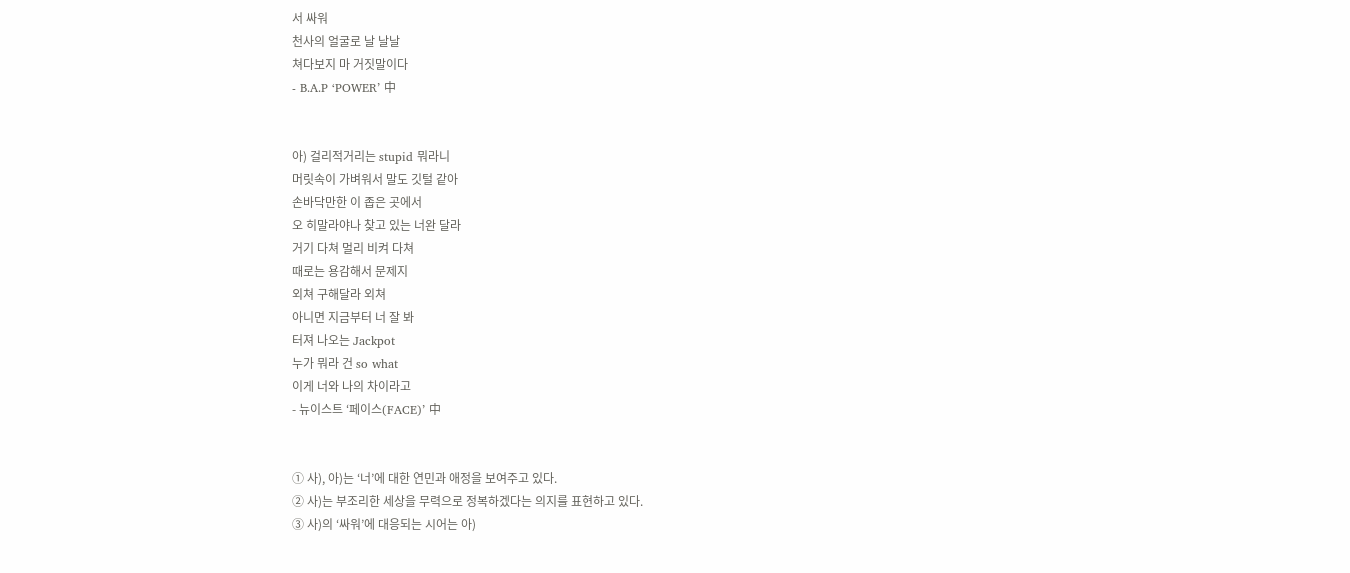서 싸워
천사의 얼굴로 날 날날
쳐다보지 마 거짓말이다
- B.A.P ‘POWER’ 中


아) 걸리적거리는 stupid 뭐라니
머릿속이 가벼워서 말도 깃털 같아
손바닥만한 이 좁은 곳에서
오 히말라야나 찾고 있는 너완 달라
거기 다쳐 멀리 비켜 다쳐
때로는 용감해서 문제지
외쳐 구해달라 외쳐
아니면 지금부터 너 잘 봐
터져 나오는 Jackpot
누가 뭐라 건 so what
이게 너와 나의 차이라고
- 뉴이스트 ‘페이스(FACE)’ 中


① 사), 아)는 ‘너’에 대한 연민과 애정을 보여주고 있다.
② 사)는 부조리한 세상을 무력으로 정복하겠다는 의지를 표현하고 있다.
③ 사)의 ‘싸워’에 대응되는 시어는 아)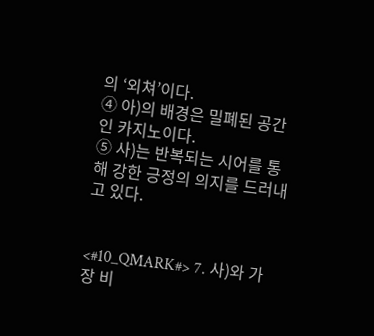의 ‘외쳐’이다.
④ 아)의 배경은 밀폐된 공간인 카지노이다.
⑤ 사)는 반복되는 시어를 통해 강한 긍정의 의지를 드러내고 있다.


<#10_QMARK#> 7. 사)와 가장 비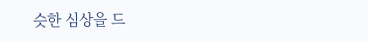슷한 심상을 드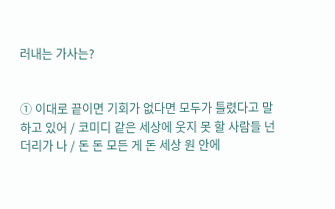러내는 가사는?


① 이대로 끝이면 기회가 없다면 모두가 틀렸다고 말하고 있어 / 코미디 같은 세상에 웃지 못 할 사람들 넌더리가 나 / 돈 돈 모든 게 돈 세상 원 안에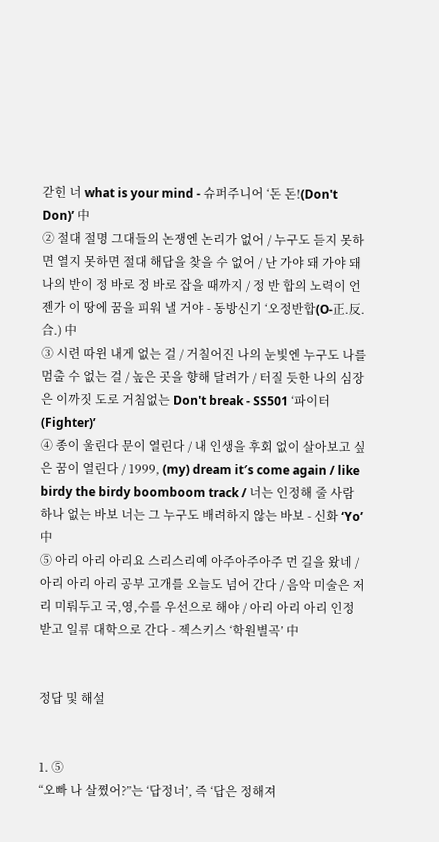갇힌 너 what is your mind - 슈퍼주니어 ‘돈 돈!(Don't Don)’ 中
② 절대 절명 그대들의 논쟁엔 논리가 없어 / 누구도 듣지 못하면 열지 못하면 절대 해답을 찾을 수 없어 / 난 가야 돼 가야 돼 나의 반이 정 바로 정 바로 잡을 때까지 / 정 반 합의 노력이 언젠가 이 땅에 꿈을 피워 낼 거야 - 동방신기 ‘오정반합(O-正.反.合.) 中
③ 시련 따윈 내게 없는 걸 / 거칠어진 나의 눈빛엔 누구도 나를 멈출 수 없는 걸 / 높은 곳을 향해 달려가 / 터질 듯한 나의 심장은 이까짓 도로 거침없는 Don't break - SS501 ‘파이터(Fighter)’
④ 종이 울린다 문이 열린다 / 내 인생을 후회 없이 살아보고 싶은 꿈이 열린다 / 1999, (my) dream it′s come again / like birdy the birdy boomboom track / 너는 인정해 줄 사람하나 없는 바보 너는 그 누구도 배려하지 않는 바보 - 신화 ‘Yo’ 中
⑤ 아리 아리 아리요 스리스리예 아주아주아주 먼 길을 왔네 / 아리 아리 아리 공부 고개를 오늘도 넘어 간다 / 음악 미술은 저리 미뤄두고 국,영,수를 우선으로 해야 / 아리 아리 아리 인정받고 일류 대학으로 간다 - 젝스키스 ‘학원별곡’ 中


정답 및 해설


1. ⑤
“오빠 나 살쪘어?”는 ‘답정너’, 즉 ‘답은 정해져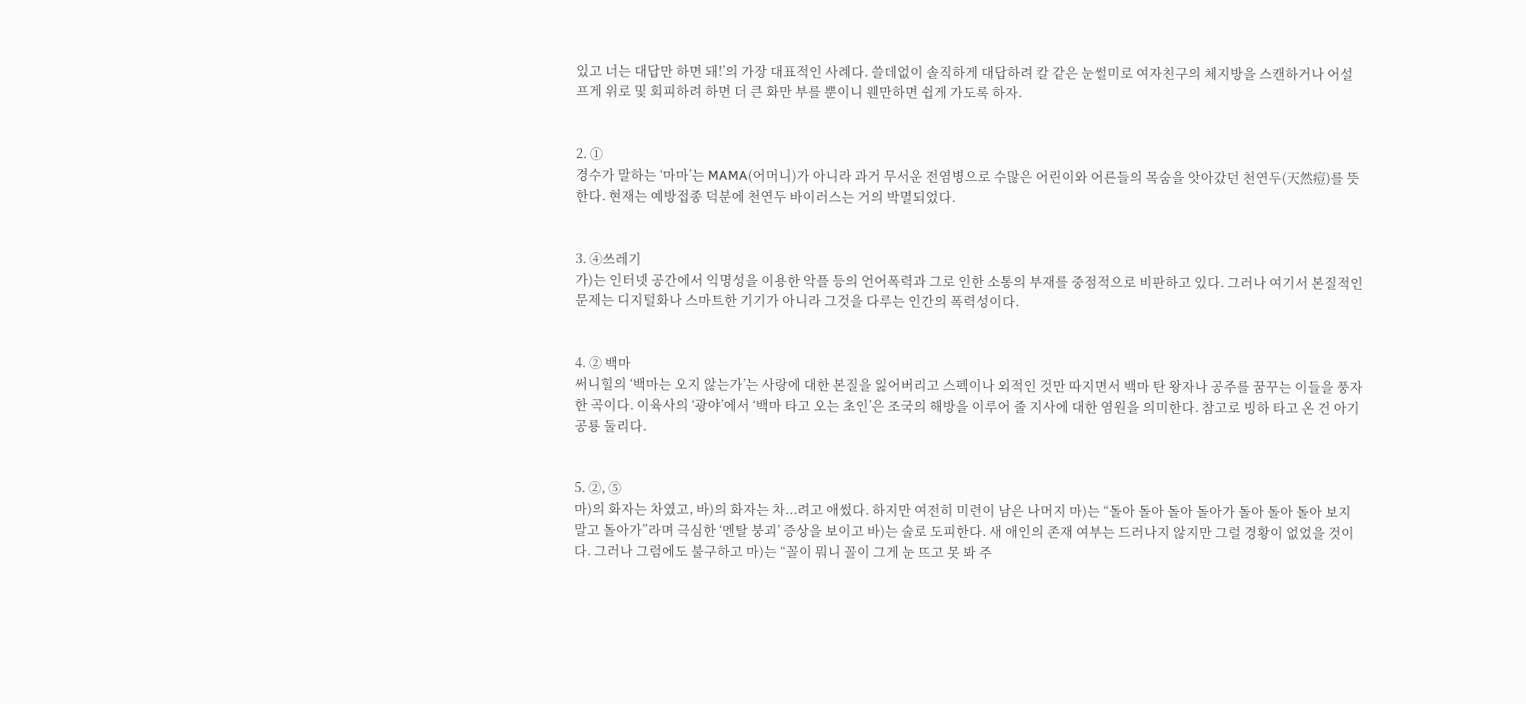있고 너는 대답만 하면 돼!’의 가장 대표적인 사례다. 쓸데없이 솔직하게 대답하려 칼 같은 눈썰미로 여자친구의 체지방을 스캔하거나 어설프게 위로 및 회피하려 하면 더 큰 화만 부를 뿐이니 웬만하면 쉽게 가도록 하자.


2. ①
경수가 말하는 ‘마마’는 MAMA(어머니)가 아니라 과거 무서운 전염병으로 수많은 어린이와 어른들의 목숨을 앗아갔던 천연두(天然痘)를 뜻한다. 현재는 예방접종 덕분에 천연두 바이러스는 거의 박멸되었다.


3. ④쓰레기
가)는 인터넷 공간에서 익명성을 이용한 악플 등의 언어폭력과 그로 인한 소통의 부재를 중점적으로 비판하고 있다. 그러나 여기서 본질적인 문제는 디지털화나 스마트한 기기가 아니라 그것을 다루는 인간의 폭력성이다.


4. ② 백마
써니힐의 ‘백마는 오지 않는가’는 사랑에 대한 본질을 잃어버리고 스펙이나 외적인 것만 따지면서 백마 탄 왕자나 공주를 꿈꾸는 이들을 풍자한 곡이다. 이육사의 ‘광야’에서 ‘백마 타고 오는 초인’은 조국의 해방을 이루어 줄 지사에 대한 염원을 의미한다. 참고로 빙하 타고 온 건 아기공룡 둘리다.


5. ②, ⑤
마)의 화자는 차였고, 바)의 화자는 차...려고 애썼다. 하지만 여전히 미련이 남은 나머지 마)는 “돌아 돌아 돌아 돌아가 돌아 돌아 돌아 보지 말고 돌아가”라며 극심한 ‘멘탈 붕괴’ 증상을 보이고 바)는 술로 도피한다. 새 애인의 존재 여부는 드러나지 않지만 그럴 경황이 없었을 것이다. 그러나 그럼에도 불구하고 마)는 “꼴이 뭐니 꼴이 그게 눈 뜨고 못 봐 주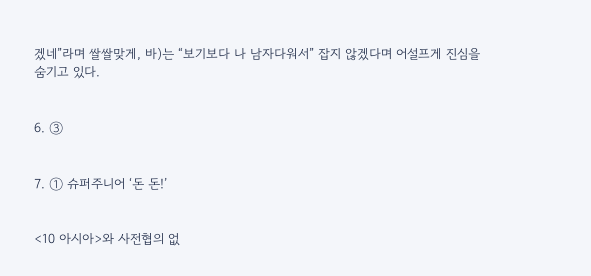겠네”라며 쌀쌀맞게, 바)는 “보기보다 나 남자다워서” 잡지 않겠다며 어설프게 진심을 숨기고 있다.


6. ③


7. ① 슈퍼주니어 ‘돈 돈!’


<10 아시아>와 사전협의 없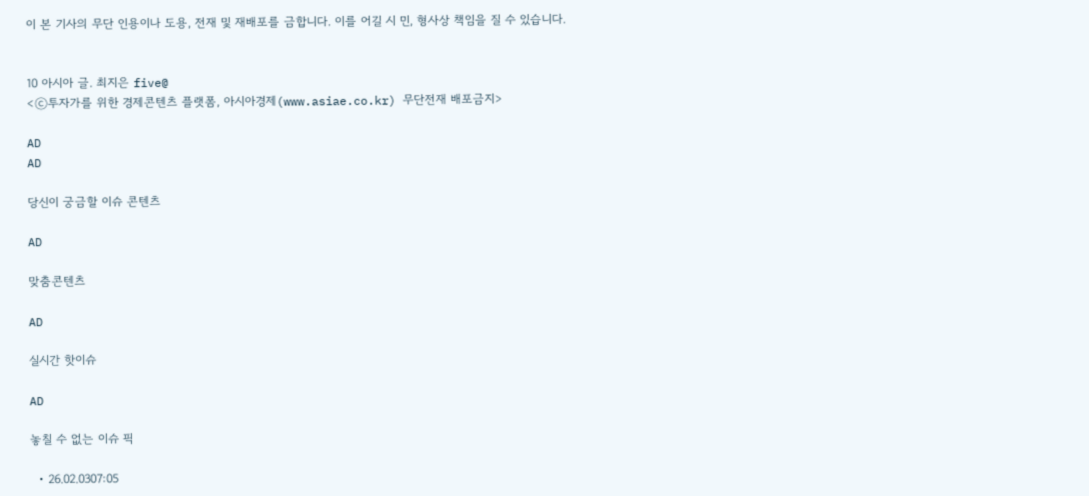이 본 기사의 무단 인용이나 도용, 전재 및 재배포를 금합니다. 이를 어길 시 민, 형사상 책임을 질 수 있습니다.


10 아시아 글. 최지은 five@
<ⓒ투자가를 위한 경제콘텐츠 플랫폼, 아시아경제(www.asiae.co.kr) 무단전재 배포금지>

AD
AD

당신이 궁금할 이슈 콘텐츠

AD

맞춤콘텐츠

AD

실시간 핫이슈

AD

놓칠 수 없는 이슈 픽

  • 26.02.0307:05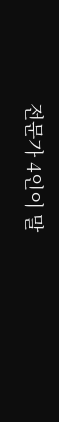전문가 4인이 말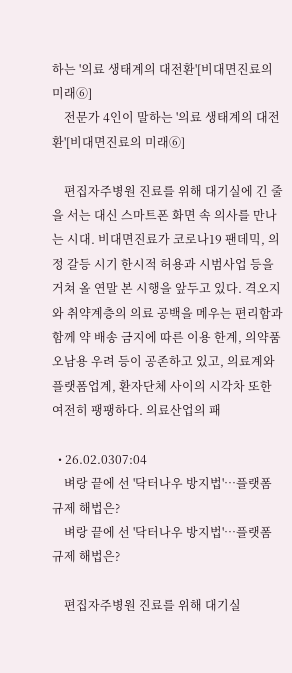하는 '의료 생태계의 대전환'[비대면진료의 미래⑥]
    전문가 4인이 말하는 '의료 생태계의 대전환'[비대면진료의 미래⑥]

    편집자주병원 진료를 위해 대기실에 긴 줄을 서는 대신 스마트폰 화면 속 의사를 만나는 시대. 비대면진료가 코로나19 팬데믹, 의정 갈등 시기 한시적 허용과 시범사업 등을 거쳐 올 연말 본 시행을 앞두고 있다. 격오지와 취약계층의 의료 공백을 메우는 편리함과 함께 약 배송 금지에 따른 이용 한계, 의약품 오남용 우려 등이 공존하고 있고, 의료계와 플랫폼업계, 환자단체 사이의 시각차 또한 여전히 팽팽하다. 의료산업의 패

  • 26.02.0307:04
    벼랑 끝에 선 '닥터나우 방지법'…플랫폼 규제 해법은?
    벼랑 끝에 선 '닥터나우 방지법'…플랫폼 규제 해법은?

    편집자주병원 진료를 위해 대기실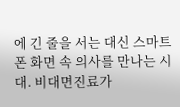에 긴 줄을 서는 대신 스마트폰 화면 속 의사를 만나는 시대. 비대면진료가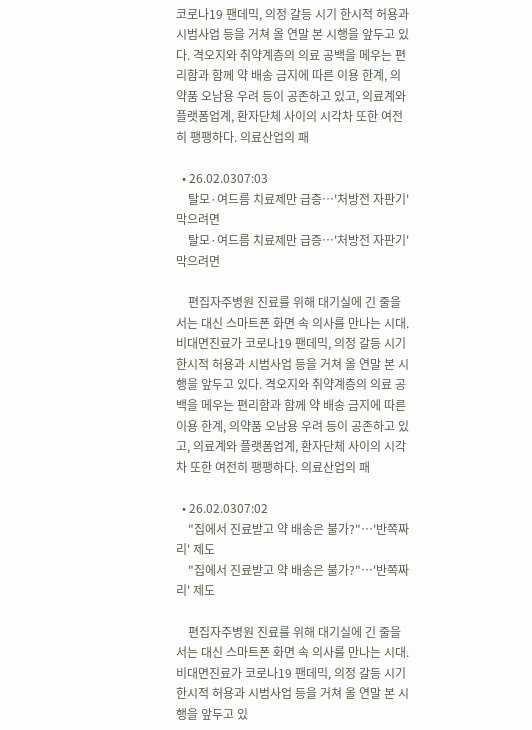코로나19 팬데믹, 의정 갈등 시기 한시적 허용과 시범사업 등을 거쳐 올 연말 본 시행을 앞두고 있다. 격오지와 취약계층의 의료 공백을 메우는 편리함과 함께 약 배송 금지에 따른 이용 한계, 의약품 오남용 우려 등이 공존하고 있고, 의료계와 플랫폼업계, 환자단체 사이의 시각차 또한 여전히 팽팽하다. 의료산업의 패

  • 26.02.0307:03
    탈모·여드름 치료제만 급증…'처방전 자판기' 막으려면
    탈모·여드름 치료제만 급증…'처방전 자판기' 막으려면

    편집자주병원 진료를 위해 대기실에 긴 줄을 서는 대신 스마트폰 화면 속 의사를 만나는 시대. 비대면진료가 코로나19 팬데믹, 의정 갈등 시기 한시적 허용과 시범사업 등을 거쳐 올 연말 본 시행을 앞두고 있다. 격오지와 취약계층의 의료 공백을 메우는 편리함과 함께 약 배송 금지에 따른 이용 한계, 의약품 오남용 우려 등이 공존하고 있고, 의료계와 플랫폼업계, 환자단체 사이의 시각차 또한 여전히 팽팽하다. 의료산업의 패

  • 26.02.0307:02
    "집에서 진료받고 약 배송은 불가?"…'반쪽짜리' 제도
    "집에서 진료받고 약 배송은 불가?"…'반쪽짜리' 제도

    편집자주병원 진료를 위해 대기실에 긴 줄을 서는 대신 스마트폰 화면 속 의사를 만나는 시대. 비대면진료가 코로나19 팬데믹, 의정 갈등 시기 한시적 허용과 시범사업 등을 거쳐 올 연말 본 시행을 앞두고 있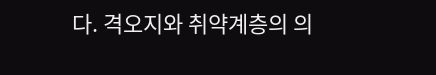다. 격오지와 취약계층의 의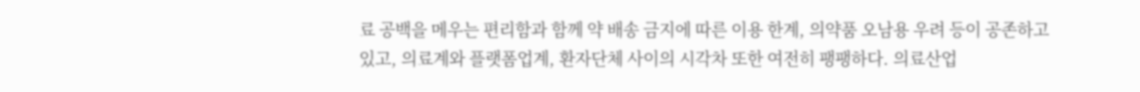료 공백을 메우는 편리함과 함께 약 배송 금지에 따른 이용 한계, 의약품 오남용 우려 등이 공존하고 있고, 의료계와 플랫폼업계, 환자단체 사이의 시각차 또한 여전히 팽팽하다. 의료산업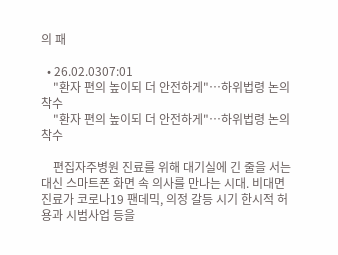의 패

  • 26.02.0307:01
    "환자 편의 높이되 더 안전하게"…하위법령 논의 착수
    "환자 편의 높이되 더 안전하게"…하위법령 논의 착수

    편집자주병원 진료를 위해 대기실에 긴 줄을 서는 대신 스마트폰 화면 속 의사를 만나는 시대. 비대면진료가 코로나19 팬데믹, 의정 갈등 시기 한시적 허용과 시범사업 등을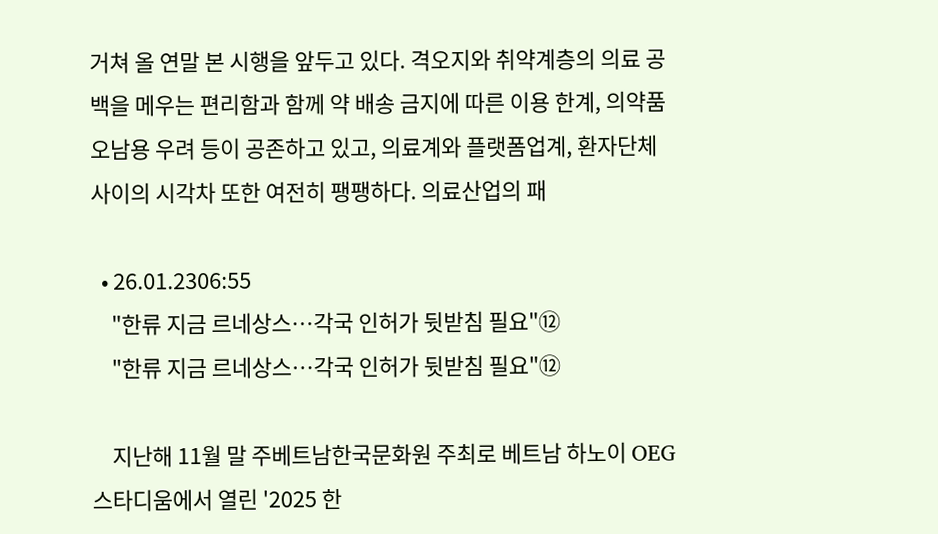거쳐 올 연말 본 시행을 앞두고 있다. 격오지와 취약계층의 의료 공백을 메우는 편리함과 함께 약 배송 금지에 따른 이용 한계, 의약품 오남용 우려 등이 공존하고 있고, 의료계와 플랫폼업계, 환자단체 사이의 시각차 또한 여전히 팽팽하다. 의료산업의 패

  • 26.01.2306:55
    "한류 지금 르네상스…각국 인허가 뒷받침 필요"⑫
    "한류 지금 르네상스…각국 인허가 뒷받침 필요"⑫

    지난해 11월 말 주베트남한국문화원 주최로 베트남 하노이 OEG 스타디움에서 열린 '2025 한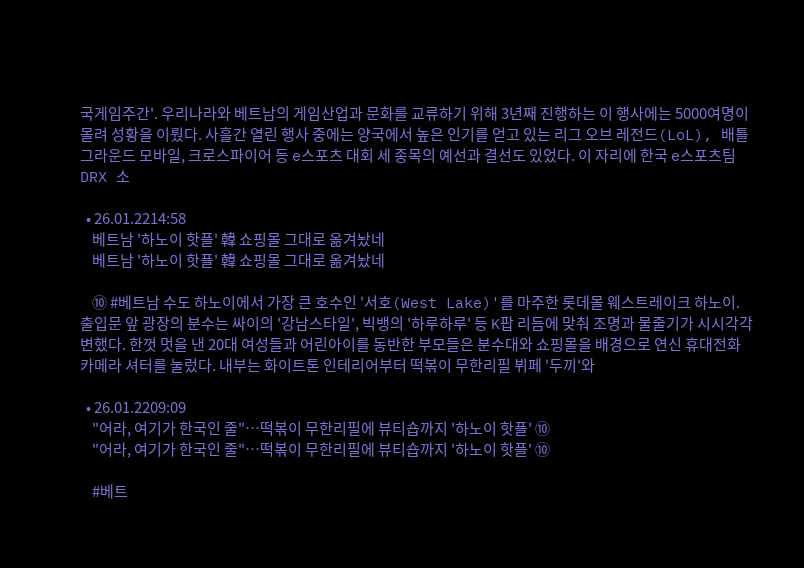국게임주간'. 우리나라와 베트남의 게임산업과 문화를 교류하기 위해 3년째 진행하는 이 행사에는 5000여명이 몰려 성황을 이뤘다. 사흘간 열린 행사 중에는 양국에서 높은 인기를 얻고 있는 리그 오브 레전드(LoL), 배틀그라운드 모바일, 크로스파이어 등 e스포츠 대회 세 종목의 예선과 결선도 있었다. 이 자리에 한국 e스포츠팀 DRX 소

  • 26.01.2214:58
    베트남 '하노이 핫플' 韓 쇼핑몰 그대로 옮겨놨네
    베트남 '하노이 핫플' 韓 쇼핑몰 그대로 옮겨놨네

    ⑩ #베트남 수도 하노이에서 가장 큰 호수인 '서호(West Lake)'를 마주한 롯데몰 웨스트레이크 하노이. 출입문 앞 광장의 분수는 싸이의 '강남스타일', 빅뱅의 '하루하루' 등 K팝 리듬에 맞춰 조명과 물줄기가 시시각각 변했다. 한껏 멋을 낸 20대 여성들과 어린아이를 동반한 부모들은 분수대와 쇼핑몰을 배경으로 연신 휴대전화 카메라 셔터를 눌렀다. 내부는 화이트톤 인테리어부터 떡볶이 무한리필 뷔페 '두끼'와

  • 26.01.2209:09
    "어라, 여기가 한국인 줄"…떡볶이 무한리필에 뷰티숍까지 '하노이 핫플' ⑩
    "어라, 여기가 한국인 줄"…떡볶이 무한리필에 뷰티숍까지 '하노이 핫플' ⑩

    #베트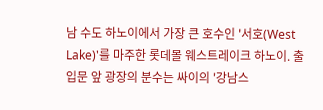남 수도 하노이에서 가장 큰 호수인 '서호(West Lake)'를 마주한 롯데몰 웨스트레이크 하노이. 출입문 앞 광장의 분수는 싸이의 '강남스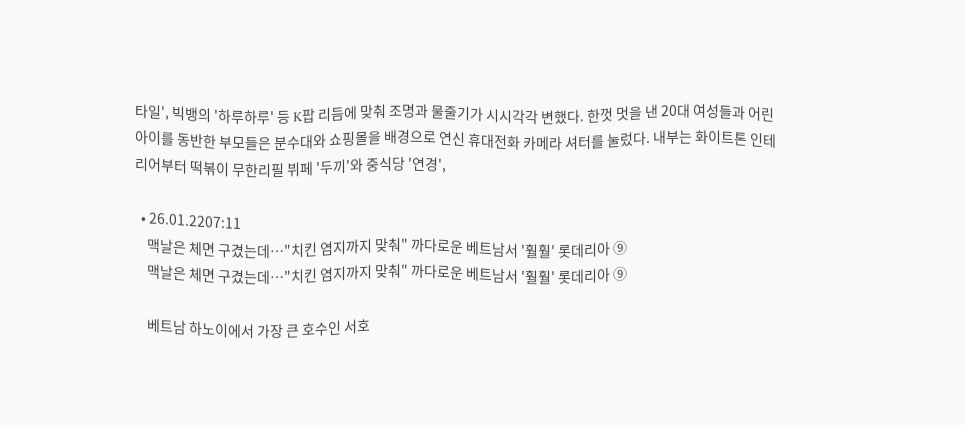타일', 빅뱅의 '하루하루' 등 K팝 리듬에 맞춰 조명과 물줄기가 시시각각 변했다. 한껏 멋을 낸 20대 여성들과 어린아이를 동반한 부모들은 분수대와 쇼핑몰을 배경으로 연신 휴대전화 카메라 셔터를 눌렀다. 내부는 화이트톤 인테리어부터 떡볶이 무한리필 뷔페 '두끼'와 중식당 '연경',

  • 26.01.2207:11
    맥날은 체면 구겼는데…"치킨 염지까지 맞춰" 까다로운 베트남서 '훨훨' 롯데리아 ⑨
    맥날은 체면 구겼는데…"치킨 염지까지 맞춰" 까다로운 베트남서 '훨훨' 롯데리아 ⑨

    베트남 하노이에서 가장 큰 호수인 서호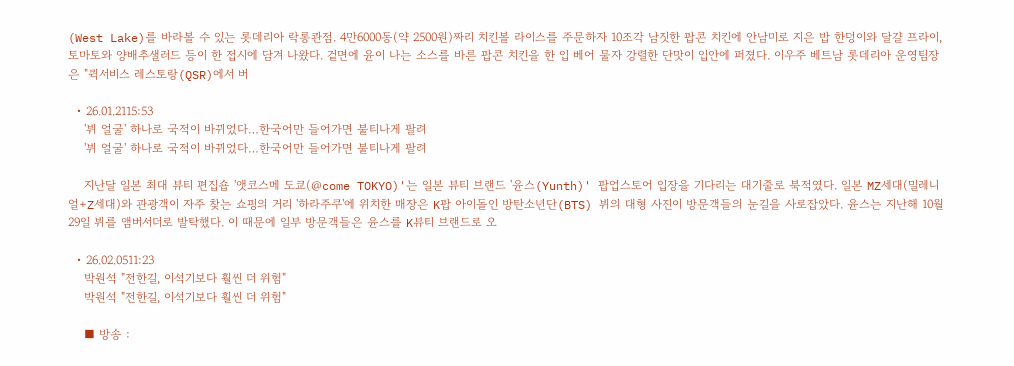(West Lake)를 바라볼 수 있는 롯데리아 락롱콴점. 4만6000동(약 2500원)짜리 치킨볼 라이스를 주문하자 10조각 남짓한 팝콘 치킨에 안남미로 지은 밥 한덩이와 달걀 프라이, 토마토와 양배추샐러드 등이 한 접시에 담겨 나왔다. 겉면에 윤이 나는 소스를 바른 팝콘 치킨을 한 입 베어 물자 강렬한 단맛이 입안에 퍼졌다. 이우주 베트남 롯데리아 운영팀장은 "퀵서비스 레스토랑(QSR)에서 버

  • 26.01.2115:53
    '뷔 얼굴' 하나로 국적이 바뀌었다…한국어만 들어가면 불티나게 팔려
    '뷔 얼굴' 하나로 국적이 바뀌었다…한국어만 들어가면 불티나게 팔려

    지난달 일본 최대 뷰티 편집숍 '앳코스메 도쿄(@come TOKYO)'는 일본 뷰티 브랜드 '윤스(Yunth)' 팝업스토어 입장을 기다리는 대기줄로 북적였다. 일본 MZ세대(밀레니얼+Z세대)와 관광객이 자주 찾는 쇼핑의 거리 '하라주쿠'에 위치한 매장은 K팝 아이돌인 방탄소년단(BTS) 뷔의 대형 사진이 방문객들의 눈길을 사로잡았다. 윤스는 지난해 10월29일 뷔를 앰버서더로 발탁했다. 이 때문에 일부 방문객들은 윤스를 K뷰티 브랜드로 오

  • 26.02.0511:23
    박원석 "전한길, 이석기보다 훨씬 더 위험"
    박원석 "전한길, 이석기보다 훨씬 더 위험"

    ■ 방송 :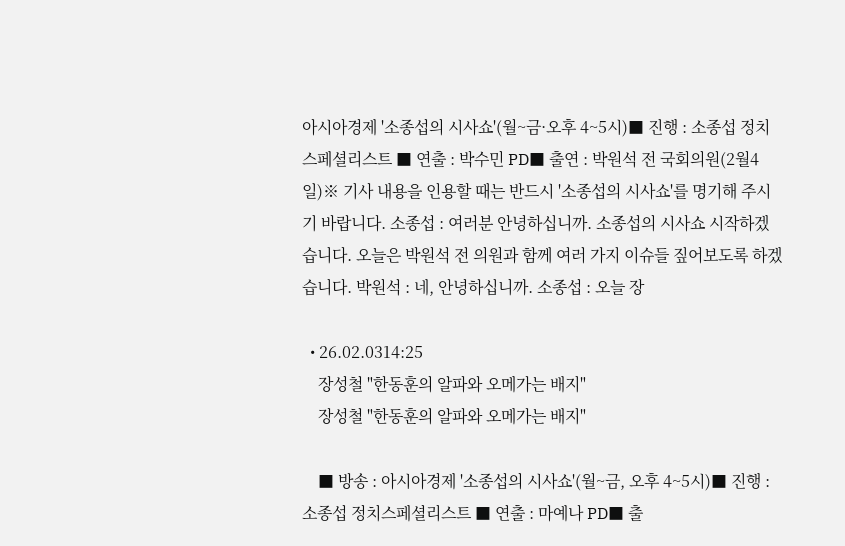아시아경제 '소종섭의 시사쇼'(월~금·오후 4~5시)■ 진행 : 소종섭 정치스페셜리스트 ■ 연출 : 박수민 PD■ 출연 : 박원석 전 국회의원(2월4일)※ 기사 내용을 인용할 때는 반드시 '소종섭의 시사쇼'를 명기해 주시기 바랍니다. 소종섭 : 여러분 안녕하십니까. 소종섭의 시사쇼 시작하겠습니다. 오늘은 박원석 전 의원과 함께 여러 가지 이슈들 짚어보도록 하겠습니다. 박원석 : 네, 안녕하십니까. 소종섭 : 오늘 장

  • 26.02.0314:25
    장성철 "한동훈의 알파와 오메가는 배지"
    장성철 "한동훈의 알파와 오메가는 배지"

    ■ 방송 : 아시아경제 '소종섭의 시사쇼'(월~금, 오후 4~5시)■ 진행 : 소종섭 정치스페셜리스트 ■ 연출 : 마예나 PD■ 출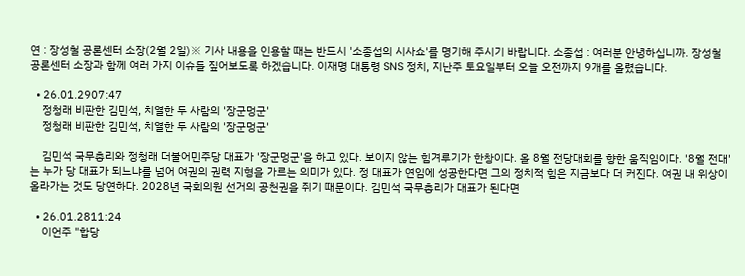연 : 장성철 공론센터 소장(2월 2일)※ 기사 내용을 인용할 때는 반드시 '소종섭의 시사쇼'를 명기해 주시기 바랍니다. 소종섭 : 여러분 안녕하십니까. 장성철 공론센터 소장과 함께 여러 가지 이슈들 짚어보도록 하겠습니다. 이재명 대통령 SNS 정치, 지난주 토요일부터 오늘 오전까지 9개를 올렸습니다.

  • 26.01.2907:47
    정청래 비판한 김민석, 치열한 두 사람의 '장군멍군'
    정청래 비판한 김민석, 치열한 두 사람의 '장군멍군'

    김민석 국무총리와 정청래 더불어민주당 대표가 '장군멍군'을 하고 있다. 보이지 않는 힘겨루기가 한창이다. 올 8월 전당대회를 향한 움직임이다. '8월 전대'는 누가 당 대표가 되느냐를 넘어 여권의 권력 지형을 가르는 의미가 있다. 정 대표가 연임에 성공한다면 그의 정치적 힘은 지금보다 더 커진다. 여권 내 위상이 올라가는 것도 당연하다. 2028년 국회의원 선거의 공천권을 쥐기 때문이다. 김민석 국무총리가 대표가 된다면

  • 26.01.2811:24
    이언주 "합당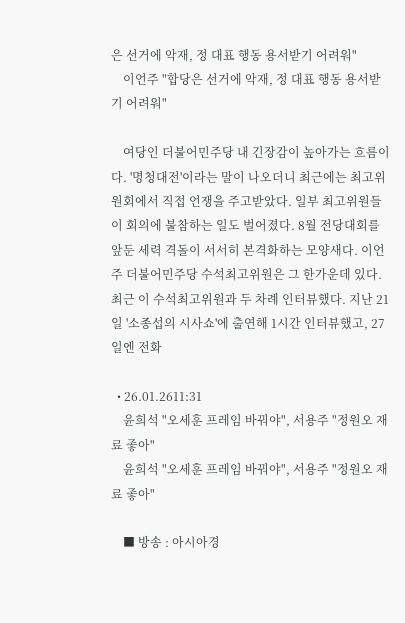은 선거에 악재, 정 대표 행동 용서받기 어려워"
    이언주 "합당은 선거에 악재, 정 대표 행동 용서받기 어려워"

    여당인 더불어민주당 내 긴장감이 높아가는 흐름이다. '명청대전'이라는 말이 나오더니 최근에는 최고위원회에서 직접 언쟁을 주고받았다. 일부 최고위원들이 회의에 불참하는 일도 벌어졌다. 8월 전당대회를 앞둔 세력 격돌이 서서히 본격화하는 모양새다. 이언주 더불어민주당 수석최고위원은 그 한가운데 있다. 최근 이 수석최고위원과 두 차례 인터뷰했다. 지난 21일 '소종섭의 시사쇼'에 출연해 1시간 인터뷰했고, 27일엔 전화

  • 26.01.2611:31
    윤희석 "오세훈 프레임 바꿔야", 서용주 "정원오 재료 좋아"
    윤희석 "오세훈 프레임 바꿔야", 서용주 "정원오 재료 좋아"

    ■ 방송 : 아시아경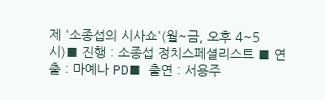제 '소종섭의 시사쇼'(월~금, 오후 4~5시)■ 진행 : 소종섭 정치스페셜리스트 ■ 연출 : 마예나 PD■ 출연 : 서용주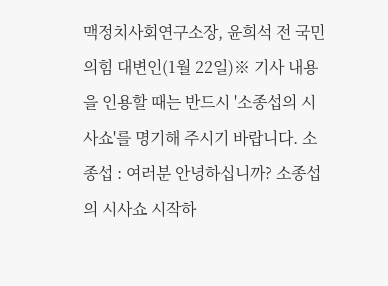맥정치사회연구소장, 윤희석 전 국민의힘 대변인(1월 22일)※ 기사 내용을 인용할 때는 반드시 '소종섭의 시사쇼'를 명기해 주시기 바랍니다. 소종섭 : 여러분 안녕하십니까? 소종섭의 시사쇼 시작하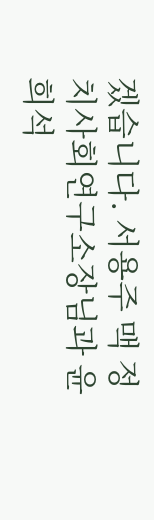겠습니다. 서용주 맥 정치사회연구소장님과 윤희석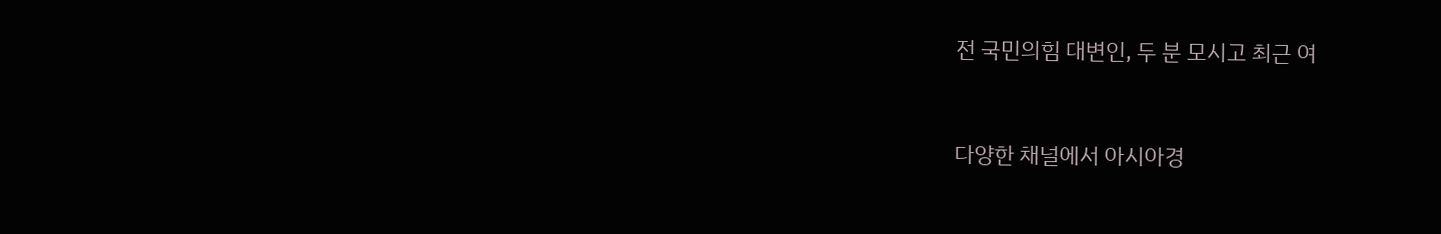전 국민의힘 대변인, 두 분 모시고 최근 여


다양한 채널에서 아시아경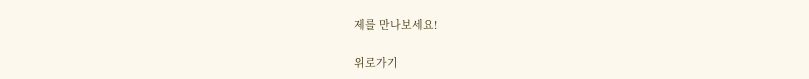제를 만나보세요!

위로가기